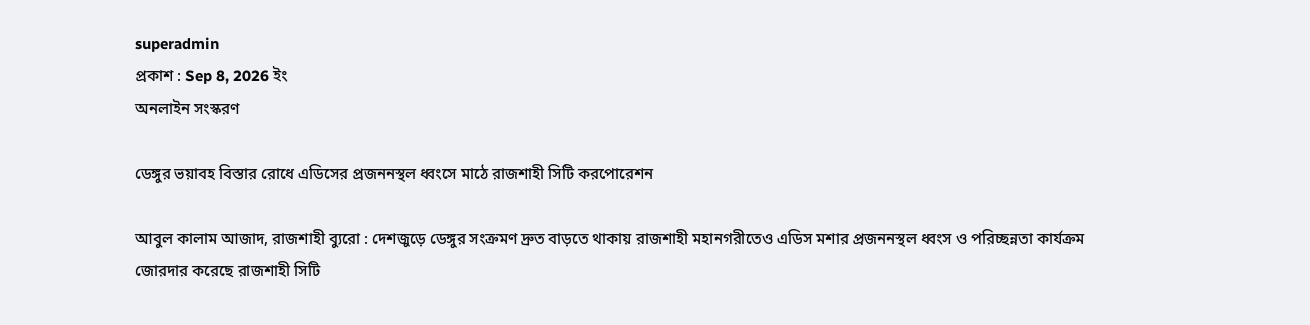superadmin
প্রকাশ : Sep 8, 2026 ইং
অনলাইন সংস্করণ

ডেঙ্গুর ভয়াবহ বিস্তার রোধে এডিসের প্রজননস্থল ধ্বংসে মাঠে রাজশাহী সিটি করপোরেশন

আবুল কালাম আজাদ, রাজশাহী ব্যুরো : দেশজুড়ে ডেঙ্গুর সংক্রমণ দ্রুত বাড়তে থাকায় রাজশাহী মহানগরীতেও এডিস মশার প্রজননস্থল ধ্বংস ও পরিচ্ছন্নতা কার্যক্রম জোরদার করেছে রাজশাহী সিটি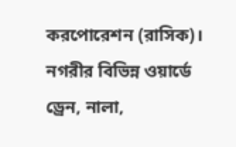করপোরেশন (রাসিক)। নগরীর বিভিন্ন ওয়ার্ডে ড্রেন, নালা,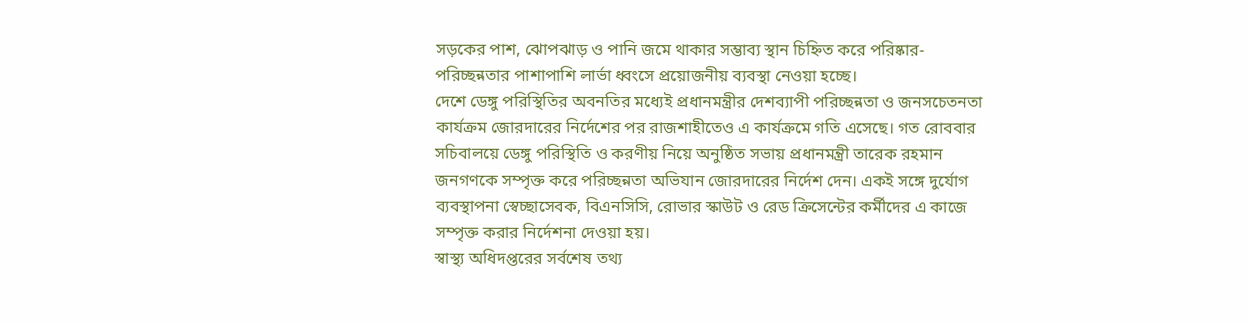সড়কের পাশ, ঝোপঝাড় ও পানি জমে থাকার সম্ভাব্য স্থান চিহ্নিত করে পরিষ্কার-পরিচ্ছন্নতার পাশাপাশি লার্ভা ধ্বংসে প্রয়োজনীয় ব্যবস্থা নেওয়া হচ্ছে।
দেশে ডেঙ্গু পরিস্থিতির অবনতির মধ্যেই প্রধানমন্ত্রীর দেশব্যাপী পরিচ্ছন্নতা ও জনসচেতনতা কার্যক্রম জোরদারের নির্দেশের পর রাজশাহীতেও এ কার্যক্রমে গতি এসেছে। গত রোববার সচিবালয়ে ডেঙ্গু পরিস্থিতি ও করণীয় নিয়ে অনুষ্ঠিত সভায় প্রধানমন্ত্রী তারেক রহমান জনগণকে সম্পৃক্ত করে পরিচ্ছন্নতা অভিযান জোরদারের নির্দেশ দেন। একই সঙ্গে দুর্যোগ ব্যবস্থাপনা স্বেচ্ছাসেবক, বিএনসিসি, রোভার স্কাউট ও রেড ক্রিসেন্টের কর্মীদের এ কাজে সম্পৃক্ত করার নির্দেশনা দেওয়া হয়।
স্বাস্থ্য অধিদপ্তরের সর্বশেষ তথ্য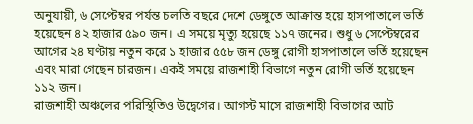অনুযায়ী, ৬ সেপ্টেম্বর পর্যন্ত চলতি বছরে দেশে ডেঙ্গুতে আক্রান্ত হয়ে হাসপাতালে ভর্তি হয়েছেন ৪২ হাজার ৫৯০ জন। এ সময়ে মৃত্যু হয়েছে ১১৭ জনের। শুধু ৬ সেপ্টেম্বরের আগের ২৪ ঘণ্টায় নতুন করে ১ হাজার ৫৫৮ জন ডেঙ্গু রোগী হাসপাতালে ভর্তি হয়েছেন এবং মারা গেছেন চারজন। একই সময়ে রাজশাহী বিভাগে নতুন রোগী ভর্তি হয়েছেন ১১২ জন।
রাজশাহী অঞ্চলের পরিস্থিতিও উদ্বেগের। আগস্ট মাসে রাজশাহী বিভাগের আট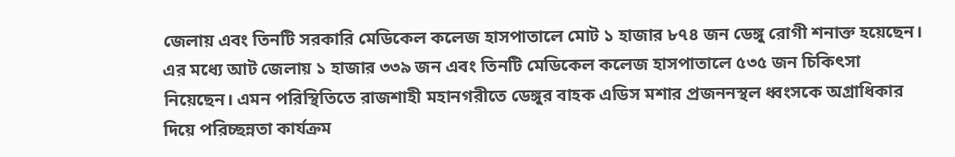জেলায় এবং তিনটি সরকারি মেডিকেল কলেজ হাসপাতালে মোট ১ হাজার ৮৭৪ জন ডেঙ্গু রোগী শনাক্ত হয়েছেন। এর মধ্যে আট জেলায় ১ হাজার ৩৩৯ জন এবং তিনটি মেডিকেল কলেজ হাসপাতালে ৫৩৫ জন চিকিৎসা নিয়েছেন। এমন পরিস্থিতিতে রাজশাহী মহানগরীতে ডেঙ্গুর বাহক এডিস মশার প্রজননস্থল ধ্বংসকে অগ্রাধিকার দিয়ে পরিচ্ছন্নতা কার্যক্রম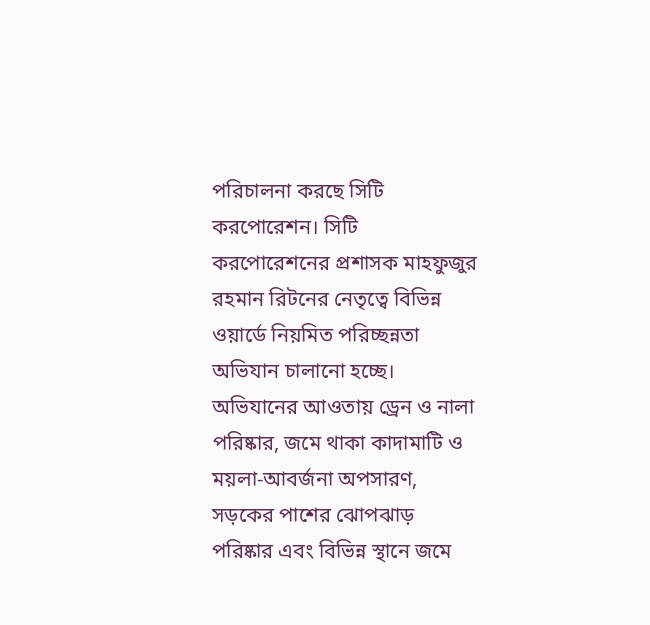পরিচালনা করছে সিটি করপোরেশন। সিটি করপোরেশনের প্রশাসক মাহফুজুর রহমান রিটনের নেতৃত্বে বিভিন্ন ওয়ার্ডে নিয়মিত পরিচ্ছন্নতা অভিযান চালানো হচ্ছে।
অভিযানের আওতায় ড্রেন ও নালা পরিষ্কার, জমে থাকা কাদামাটি ও ময়লা-আবর্জনা অপসারণ, সড়কের পাশের ঝোপঝাড় পরিষ্কার এবং বিভিন্ন স্থানে জমে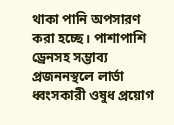থাকা পানি অপসারণ করা হচ্ছে। পাশাপাশি ড্রেনসহ সম্ভাব্য প্রজননস্থলে লার্ভা ধ্বংসকারী ওষুধ প্রয়োগ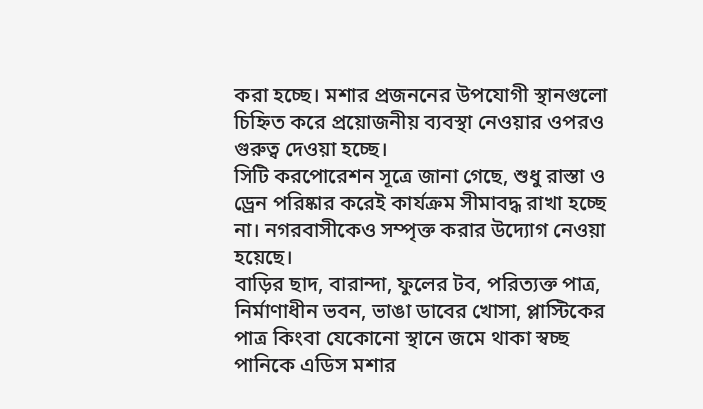করা হচ্ছে। মশার প্রজননের উপযোগী স্থানগুলো চিহ্নিত করে প্রয়োজনীয় ব্যবস্থা নেওয়ার ওপরও গুরুত্ব দেওয়া হচ্ছে।
সিটি করপোরেশন সূত্রে জানা গেছে, শুধু রাস্তা ও ড্রেন পরিষ্কার করেই কার্যক্রম সীমাবদ্ধ রাখা হচ্ছে না। নগরবাসীকেও সম্পৃক্ত করার উদ্যোগ নেওয়া হয়েছে।
বাড়ির ছাদ, বারান্দা, ফুলের টব, পরিত্যক্ত পাত্র, নির্মাণাধীন ভবন, ভাঙা ডাবের খোসা, প্লাস্টিকের পাত্র কিংবা যেকোনো স্থানে জমে থাকা স্বচ্ছ পানিকে এডিস মশার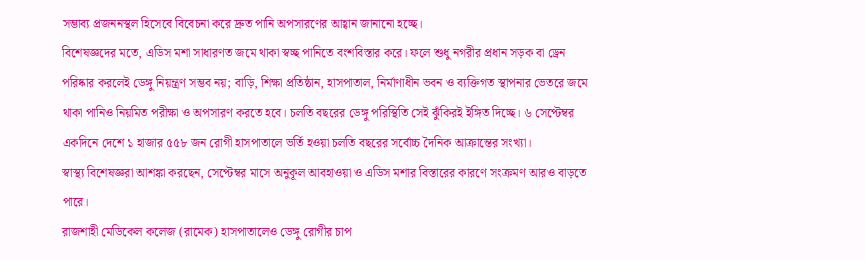সম্ভাব্য প্রজননস্থল হিসেবে বিবেচনা করে দ্রুত পানি অপসারণের আহ্বান জানানো হচ্ছে।
বিশেষজ্ঞদের মতে, এডিস মশা সাধারণত জমে থাকা স্বচ্ছ পানিতে বংশবিস্তার করে। ফলে শুধু নগরীর প্রধান সড়ক বা ড্রেন পরিষ্কার করলেই ডেঙ্গু নিয়ন্ত্রণ সম্ভব নয়; বাড়ি, শিক্ষা প্রতিষ্ঠান, হাসপাতাল, নির্মাণাধীন ভবন ও ব্যক্তিগত স্থাপনার ভেতরে জমে থাকা পানিও নিয়মিত পরীক্ষা ও অপসারণ করতে হবে। চলতি বছরের ডেঙ্গু পরিস্থিতি সেই ঝুঁকিরই ইঙ্গিত দিচ্ছে। ৬ সেপ্টেম্বর একদিনে দেশে ১ হাজার ৫৫৮ জন রোগী হাসপাতালে ভর্তি হওয়া চলতি বছরের সর্বোচ্চ দৈনিক আক্রান্তের সংখ্যা।
স্বাস্থ্য বিশেষজ্ঞরা আশঙ্কা করছেন, সেপ্টেম্বর মাসে অনুকূল আবহাওয়া ও এডিস মশার বিস্তারের কারণে সংক্রমণ আরও বাড়তে পারে।
রাজশাহী মেডিকেল কলেজ (রামেক) হাসপাতালেও ডেঙ্গু রোগীর চাপ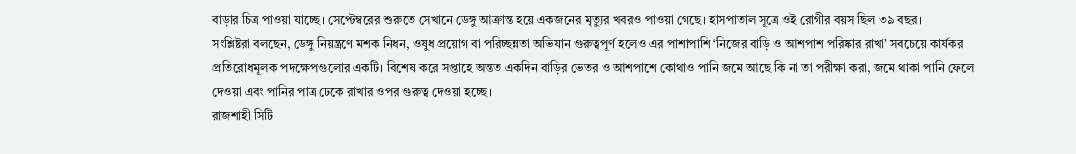বাড়ার চিত্র পাওয়া যাচ্ছে। সেপ্টেম্বরের শুরুতে সেখানে ডেঙ্গু আক্রান্ত হয়ে একজনের মৃত্যুর খবরও পাওয়া গেছে। হাসপাতাল সূত্রে ওই রোগীর বয়স ছিল ৩৯ বছর।
সংশ্লিষ্টরা বলছেন, ডেঙ্গু নিয়ন্ত্রণে মশক নিধন, ওষুধ প্রয়োগ বা পরিচ্ছন্নতা অভিযান গুরুত্বপূর্ণ হলেও এর পাশাপাশি ‘নিজের বাড়ি ও আশপাশ পরিষ্কার রাখা’ সবচেয়ে কার্যকর প্রতিরোধমূলক পদক্ষেপগুলোর একটি। বিশেষ করে সপ্তাহে অন্তত একদিন বাড়ির ভেতর ও আশপাশে কোথাও পানি জমে আছে কি না তা পরীক্ষা করা, জমে থাকা পানি ফেলে দেওয়া এবং পানির পাত্র ঢেকে রাখার ওপর গুরুত্ব দেওয়া হচ্ছে।
রাজশাহী সিটি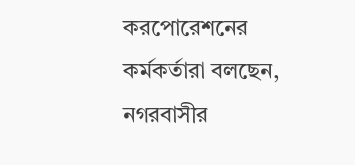করপোরেশনের কর্মকর্তারা বলছেন, নগরবাসীর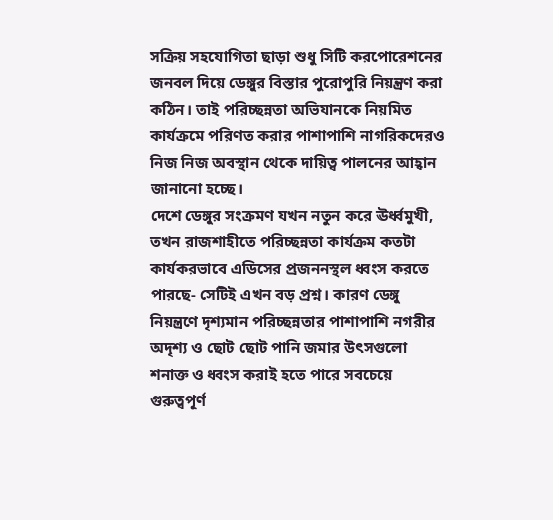সক্রিয় সহযোগিতা ছাড়া শুধু সিটি করপোরেশনের জনবল দিয়ে ডেঙ্গুর বিস্তার পুরোপুরি নিয়ন্ত্রণ করা কঠিন। তাই পরিচ্ছন্নতা অভিযানকে নিয়মিত কার্যক্রমে পরিণত করার পাশাপাশি নাগরিকদেরও নিজ নিজ অবস্থান থেকে দায়িত্ব পালনের আহ্বান জানানো হচ্ছে।
দেশে ডেঙ্গুর সংক্রমণ যখন নতুন করে ঊর্ধ্বমুখী, তখন রাজশাহীতে পরিচ্ছন্নতা কার্যক্রম কতটা কার্যকরভাবে এডিসের প্রজননস্থল ধ্বংস করতে পারছে- সেটিই এখন বড় প্রশ্ন। কারণ ডেঙ্গু নিয়ন্ত্রণে দৃশ্যমান পরিচ্ছন্নতার পাশাপাশি নগরীর অদৃশ্য ও ছোট ছোট পানি জমার উৎসগুলো শনাক্ত ও ধ্বংস করাই হতে পারে সবচেয়ে গুরুত্বপূর্ণ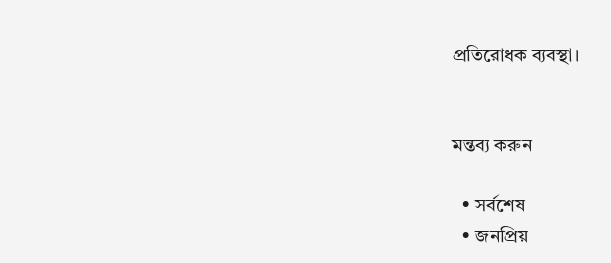প্রতিরোধক ব্যবস্থা।


মন্তব্য করুন

  • সর্বশেষ
  • জনপ্রিয়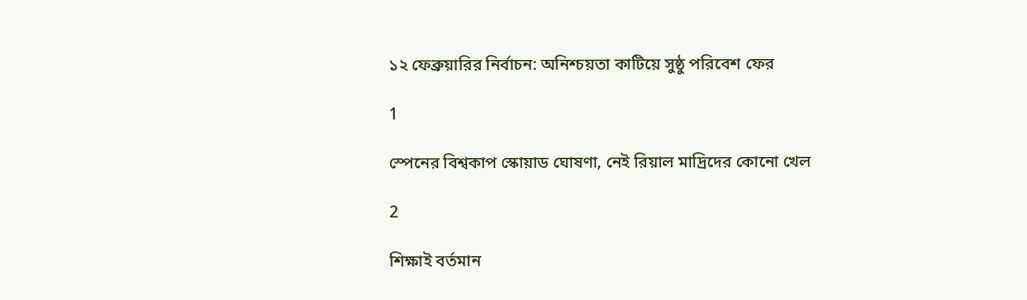১২ ফেব্রুয়ারির নির্বাচন: অনিশ্চয়তা কাটিয়ে সুষ্ঠু পরিবেশ ফের

1

স্পেনের বিশ্বকাপ স্কোয়াড ঘোষণা, নেই রিয়াল মাদ্রিদের কোনো খেল

2

শিক্ষাই বর্তমান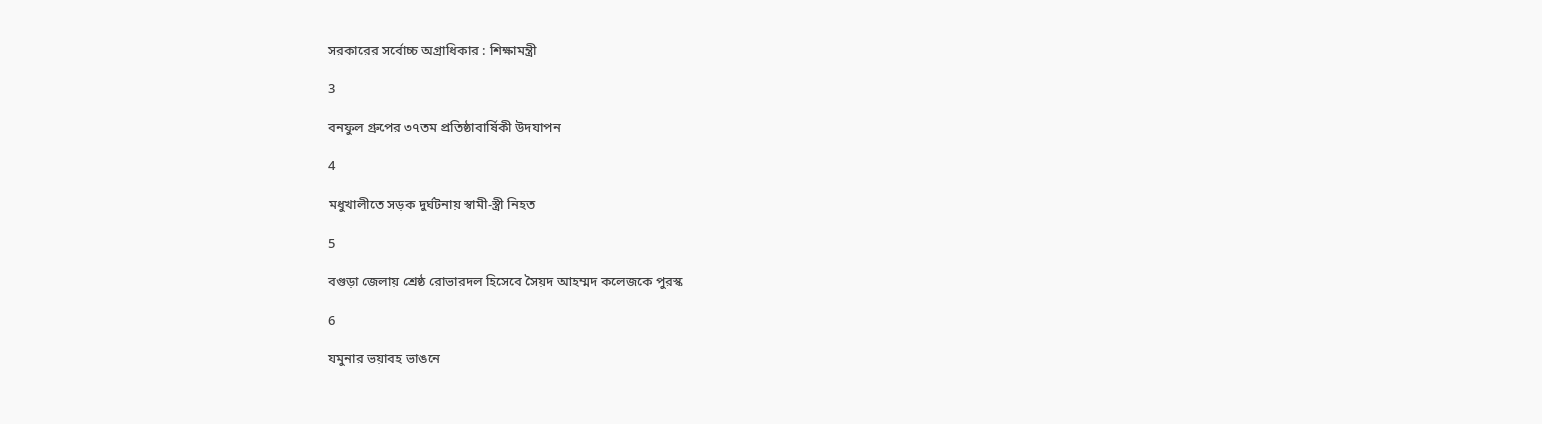সরকারের সর্বোচ্চ অগ্রাধিকার : শিক্ষামন্ত্রী

3

বনফুল গ্রুপের ৩৭তম প্রতিষ্ঠাবার্ষিকী উদযাপন

4

মধুখালীতে সড়ক দুর্ঘটনায় স্বামী-স্ত্রী নিহত

5

বগুড়া জেলায় শ্রেষ্ঠ রোভারদল হিসেবে সৈয়দ আহম্মদ কলেজকে পুরস্ক

6

যমুনার ভয়াবহ ভাঙনে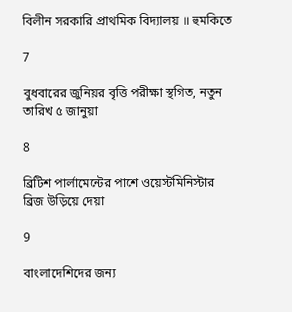বিলীন সরকারি প্রাথমিক বিদ্যালয় ॥ হুমকিতে

7

বুধবারের জুনিয়র বৃত্তি পরীক্ষা স্থগিত, নতুন তারিখ ৫ জানুয়া

8

ব্রিটিশ পার্লামেন্টের পাশে ওয়েস্টমিনিস্টার ব্রিজ উড়িয়ে দেয়া

9

বাংলাদেশিদের জন্য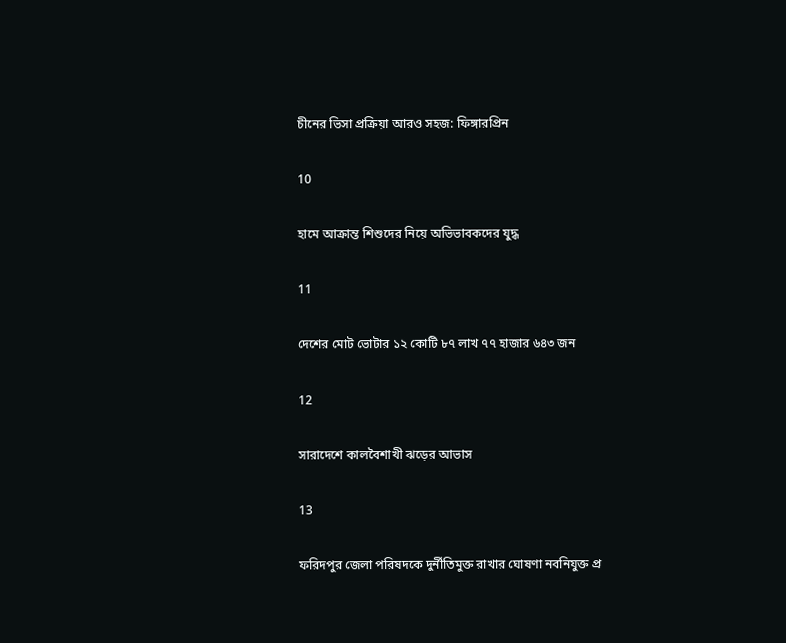চীনের ভিসা প্রক্রিয়া আরও সহজ: ফিঙ্গারপ্রিন

10

হামে আক্রান্ত শিশুদের নিয়ে অভিভাবকদের যুদ্ধ

11

দেশের মোট ভোটার ১২ কোটি ৮৭ লাখ ৭৭ হাজার ৬৪৩ জন

12

সারাদেশে কালবৈশাখী ঝড়ের আভাস

13

ফরিদপুর জেলা পরিষদকে দুর্নীতিমুক্ত রাখার ঘোষণা নবনিযুক্ত প্র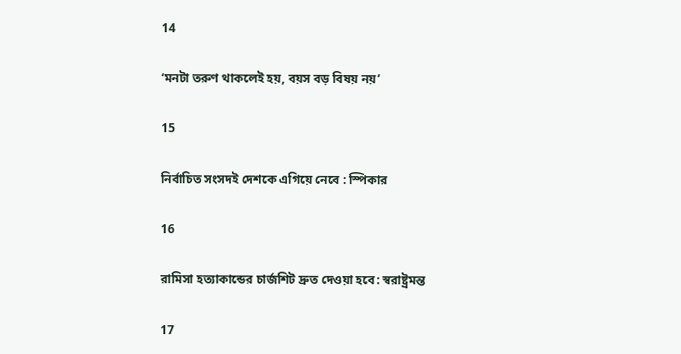14

‘মনটা তরুণ থাকলেই হয়, বয়স বড় বিষয় নয়’

15

নির্বাচিত সংসদই দেশকে এগিয়ে নেবে : স্পিকার

16

রামিসা হত্যাকান্ডের চার্জশিট দ্রুত দেওয়া হবে: স্বরাষ্ট্রমন্ত

17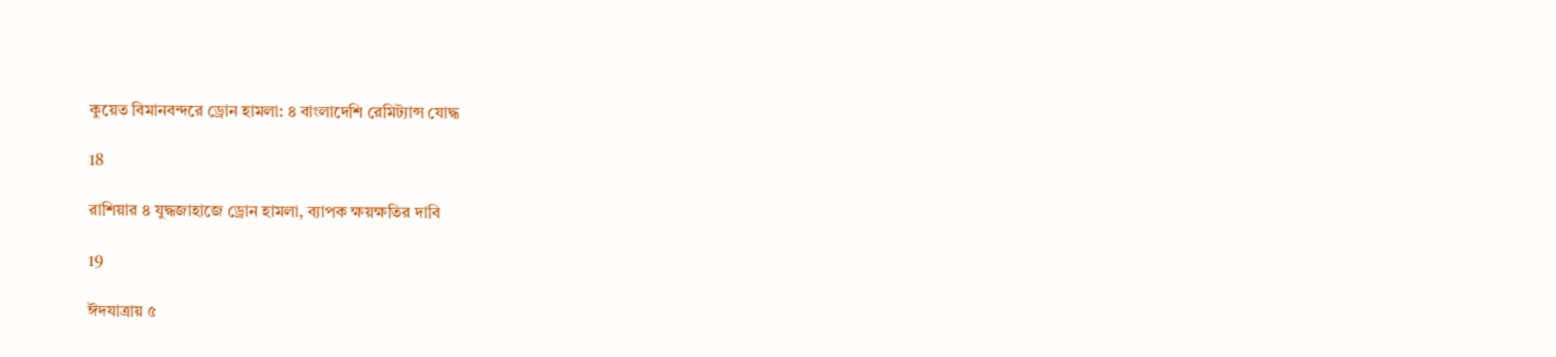কুয়েত বিমানবন্দরে ড্রোন হামলা: ৪ বাংলাদেশি রেমিট্যান্স যোদ্ধ

18

রাশিয়ার ৪ যুদ্ধজাহাজে ড্রোন হামলা, ব্যাপক ক্ষয়ক্ষতির দাবি

19

ঈদযাত্রায় ৫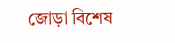জোড়া বিশেষ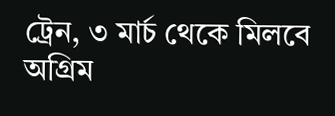ট্রেন, ৩ মার্চ থেকে মিলবে অগ্রিম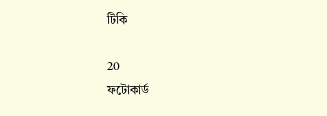টিকি

20
ফটোকার্ড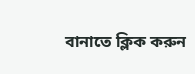বানাতে ক্লিক করুন